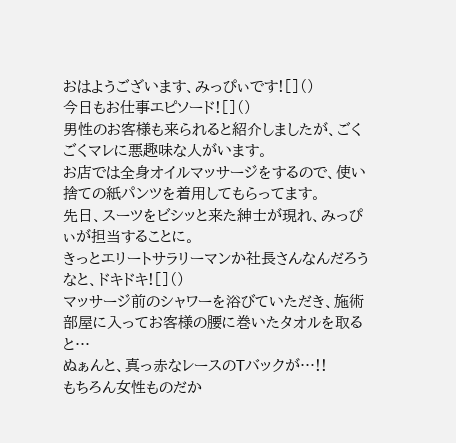おはようございます、みっぴぃです![]()
今日もお仕事エピソード![]()
男性のお客様も来られると紹介しましたが、ごくごくマレに悪趣味な人がいます。
お店では全身オイルマッサージをするので、使い捨ての紙パンツを着用してもらってます。
先日、スーツをビシッと来た紳士が現れ、みっぴぃが担当することに。
きっとエリートサラリーマンか社長さんなんだろうなと、ドキドキ![]()
マッサージ前のシャワーを浴びていただき、施術部屋に入ってお客様の腰に巻いたタオルを取ると…
ぬぁんと、真っ赤なレースのTバックが…!!
もちろん女性ものだか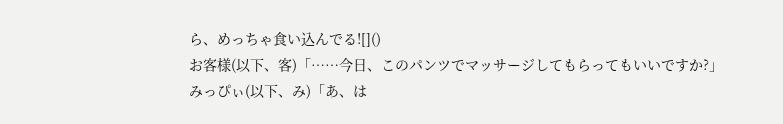ら、めっちゃ食い込んでる![]()
お客様(以下、客)「……今日、このパンツでマッサージしてもらってもいいですか?」
みっぴぃ(以下、み)「あ、は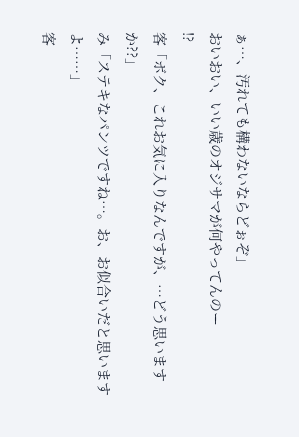ぁ…、汚れても構わないならどぉぞ」
おいおい、いい歳のオジサマが何やってんのー
!?
客「ボク、これお気に入りなんですが、…どう思いますか??」
み「ステキなパンツですね…。お、お似合いだと思いますよ……」
客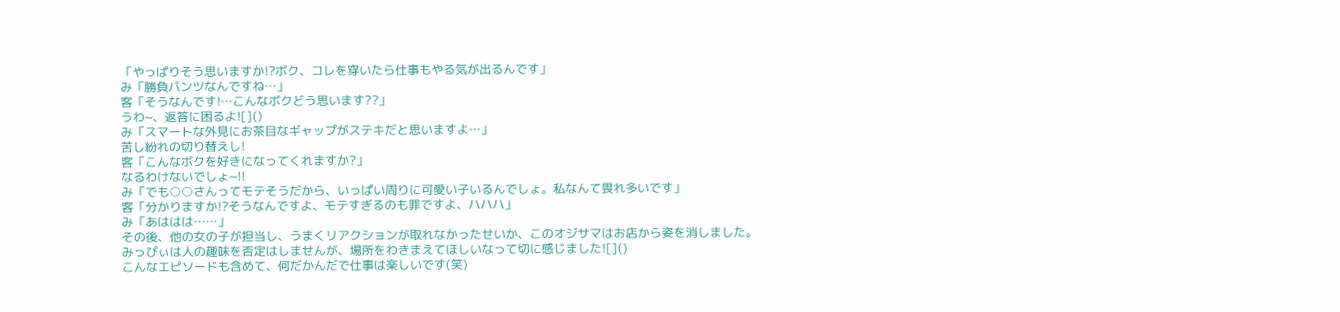「やっぱりそう思いますか!?ボク、コレを穿いたら仕事もやる気が出るんです」
み「勝負パンツなんですね…」
客「そうなんです!…こんなボクどう思います??」
うわ~、返答に困るよ![]()
み「スマートな外見にお茶目なギャップがステキだと思いますよ…」
苦し紛れの切り替えし!
客「こんなボクを好きになってくれますか?」
なるわけないでしょ~!!
み「でも○○さんってモテそうだから、いっぱい周りに可愛い子いるんでしょ。私なんて畏れ多いです」
客「分かりますか!?そうなんですよ、モテすぎるのも罪ですよ、ハハハ」
み「あははは……」
その後、他の女の子が担当し、うまくリアクションが取れなかったせいか、このオジサマはお店から姿を消しました。
みっぴぃは人の趣味を否定はしませんが、場所をわきまえてほしいなって切に感じました![]()
こんなエピソードも含めて、何だかんだで仕事は楽しいです(笑)